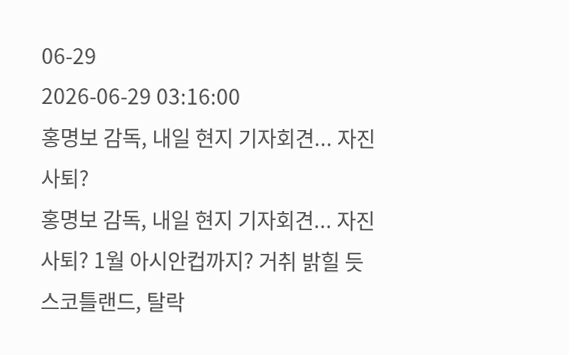06-29
2026-06-29 03:16:00
홍명보 감독, 내일 현지 기자회견... 자진사퇴?
홍명보 감독, 내일 현지 기자회견... 자진사퇴? 1월 아시안컵까지? 거취 밝힐 듯
스코틀랜드, 탈락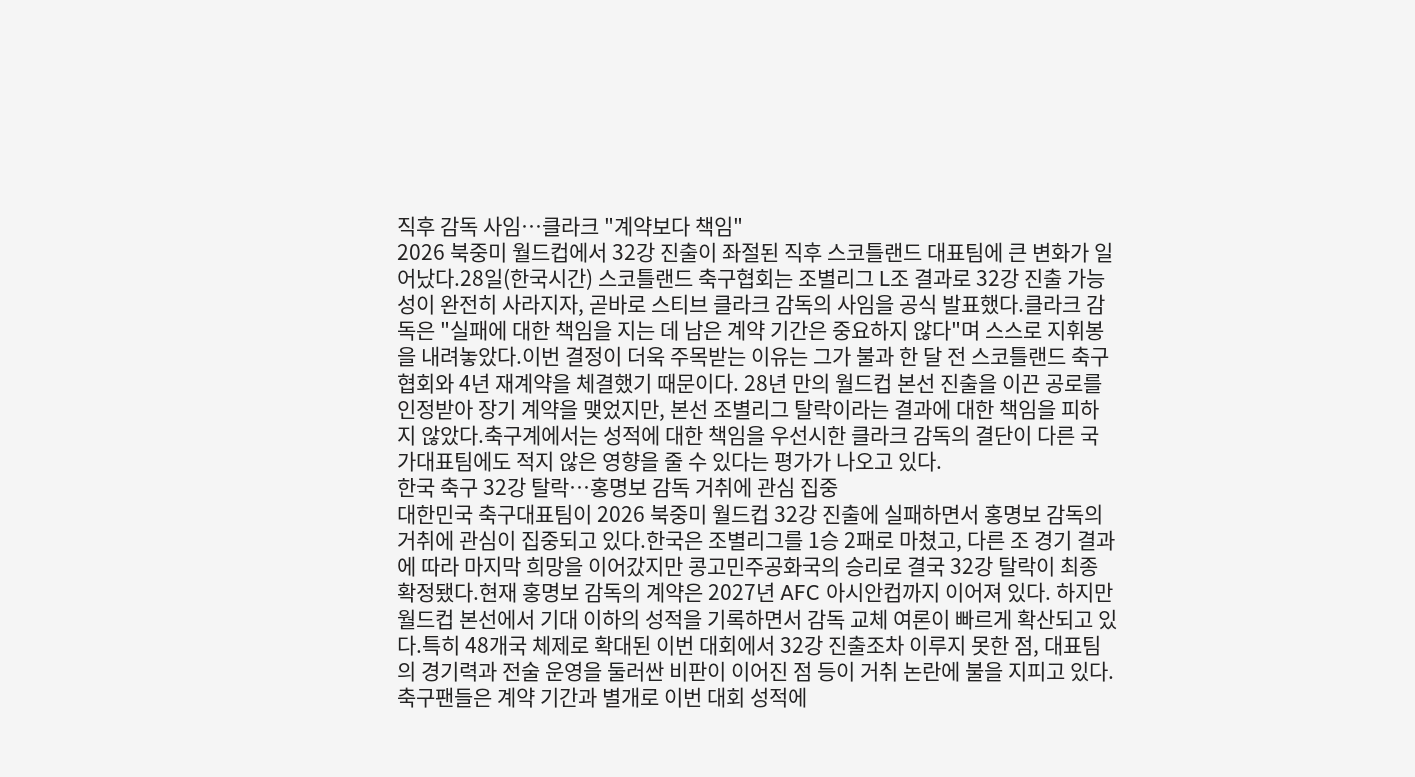직후 감독 사임…클라크 "계약보다 책임"
2026 북중미 월드컵에서 32강 진출이 좌절된 직후 스코틀랜드 대표팀에 큰 변화가 일어났다.28일(한국시간) 스코틀랜드 축구협회는 조별리그 L조 결과로 32강 진출 가능성이 완전히 사라지자, 곧바로 스티브 클라크 감독의 사임을 공식 발표했다.클라크 감독은 "실패에 대한 책임을 지는 데 남은 계약 기간은 중요하지 않다"며 스스로 지휘봉을 내려놓았다.이번 결정이 더욱 주목받는 이유는 그가 불과 한 달 전 스코틀랜드 축구협회와 4년 재계약을 체결했기 때문이다. 28년 만의 월드컵 본선 진출을 이끈 공로를 인정받아 장기 계약을 맺었지만, 본선 조별리그 탈락이라는 결과에 대한 책임을 피하지 않았다.축구계에서는 성적에 대한 책임을 우선시한 클라크 감독의 결단이 다른 국가대표팀에도 적지 않은 영향을 줄 수 있다는 평가가 나오고 있다.
한국 축구 32강 탈락…홍명보 감독 거취에 관심 집중
대한민국 축구대표팀이 2026 북중미 월드컵 32강 진출에 실패하면서 홍명보 감독의 거취에 관심이 집중되고 있다.한국은 조별리그를 1승 2패로 마쳤고, 다른 조 경기 결과에 따라 마지막 희망을 이어갔지만 콩고민주공화국의 승리로 결국 32강 탈락이 최종 확정됐다.현재 홍명보 감독의 계약은 2027년 AFC 아시안컵까지 이어져 있다. 하지만 월드컵 본선에서 기대 이하의 성적을 기록하면서 감독 교체 여론이 빠르게 확산되고 있다.특히 48개국 체제로 확대된 이번 대회에서 32강 진출조차 이루지 못한 점, 대표팀의 경기력과 전술 운영을 둘러싼 비판이 이어진 점 등이 거취 논란에 불을 지피고 있다.축구팬들은 계약 기간과 별개로 이번 대회 성적에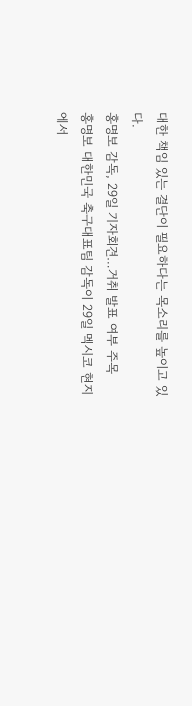대한 책임 있는 결단이 필요하다는 목소리를 높이고 있다.
홍명보 감독, 29일 기자회견…거취 발표 여부 주목
홍명보 대한민국 축구대표팀 감독이 29일 멕시코 현지에서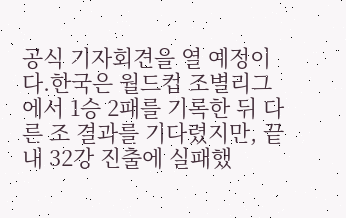공식 기자회견을 열 예정이다.한국은 월드컵 조별리그에서 1승 2패를 기록한 뒤 다른 조 결과를 기다렸지만, 끝내 32강 진출에 실패했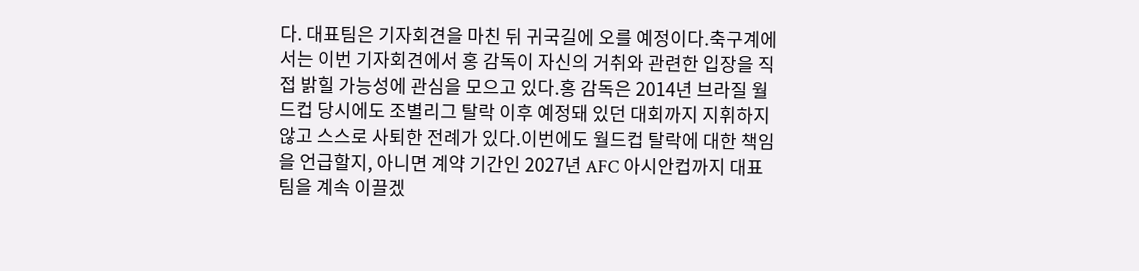다. 대표팀은 기자회견을 마친 뒤 귀국길에 오를 예정이다.축구계에서는 이번 기자회견에서 홍 감독이 자신의 거취와 관련한 입장을 직접 밝힐 가능성에 관심을 모으고 있다.홍 감독은 2014년 브라질 월드컵 당시에도 조별리그 탈락 이후 예정돼 있던 대회까지 지휘하지 않고 스스로 사퇴한 전례가 있다.이번에도 월드컵 탈락에 대한 책임을 언급할지, 아니면 계약 기간인 2027년 AFC 아시안컵까지 대표팀을 계속 이끌겠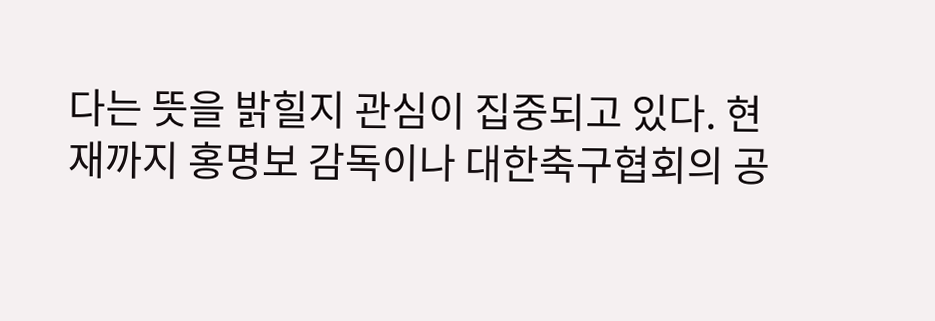다는 뜻을 밝힐지 관심이 집중되고 있다. 현재까지 홍명보 감독이나 대한축구협회의 공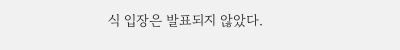식 입장은 발표되지 않았다.